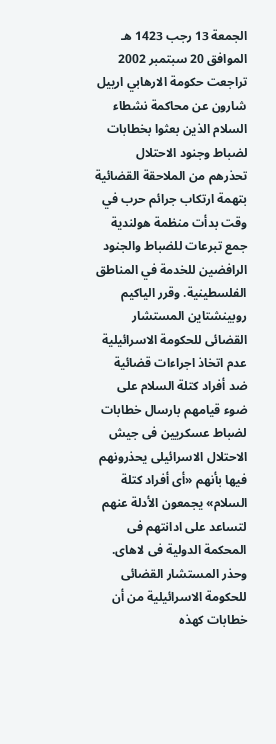الجمعة 13 رجب 1423 هـ الموافق 20 سبتمبر 2002 تراجعت حكومة الارهابي ارييل شارون عن محاكمة نشطاء السلام الذين بعثوا بخطابات لضباط وجنود الاحتلال تحذرهم من الملاحقة القضائية بتهمة ارتكاب جرائم حرب في وقت بدأت منظمة هولندية جمع تبرعات للضباط والجنود الرافضين للخدمة في المناطق الفلسطينية. وقرر الياكيم روبينشتاين المستشار القضائى للحكومة الاسرائيلية عدم اتخاذ اجراءات قضائية ضد أفراد كتلة السلام على ضوء قيامهم بارسال خطابات لضباط عسكريين فى جيش الاحتلال الاسرائيلى يحذرونهم فيها بأنهم «أى أفراد كتلة السلام» يجمعون الأدلة عنهم لتساعد على ادانتهم فى المحكمة الدولية فى لاهاى. وحذر المستشار القضائى للحكومة الاسرائيلية من أن خطابات كهذه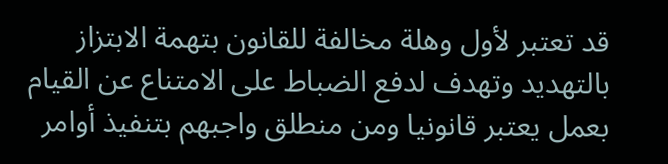قد تعتبر لأول وهلة مخالفة للقانون بتهمة الابتزاز بالتهديد وتهدف لدفع الضباط على الامتناع عن القيام بعمل يعتبر قانونيا ومن منطلق واجبهم بتنفيذ أوامر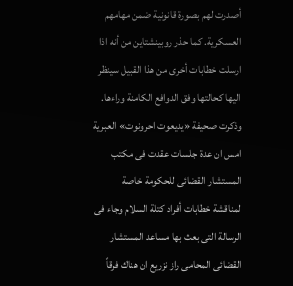أصدرت لهم بصورة قانونية ضمن مهامهم العسكرية. كما حذر روبينشتاين من أنه اذا ارسلت خطابات أخرى من هذا القبيل سينظر اليها كحالتها وفق الدوافع الكامنة وراءها. وذكرت صحيفة «يديعوت احرونوت» العبرية امس ان عدة جلسات عقدت فى مكتب المستشار القضائى للحكومة خاصة لمناقشة خطابات أفراد كتلة السلام وجاء فى الرسالة التى بعث بها مساعد المستشار القضائى المحامى راز نزريع ان هناك فرقاً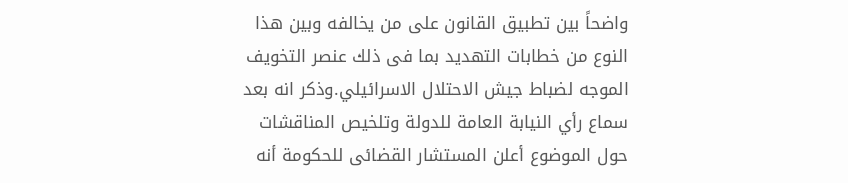واضحاً بين تطبيق القانون على من يخالفه وبين هذا النوع من خطابات التهديد بما فى ذلك عنصر التخويف الموجه لضباط جيش الاحتلال الاسرائيلي.وذكر انه بعد سماع رأي النيابة العامة للدولة وتلخيص المناقشات حول الموضوع أعلن المستشار القضائى للحكومة أنه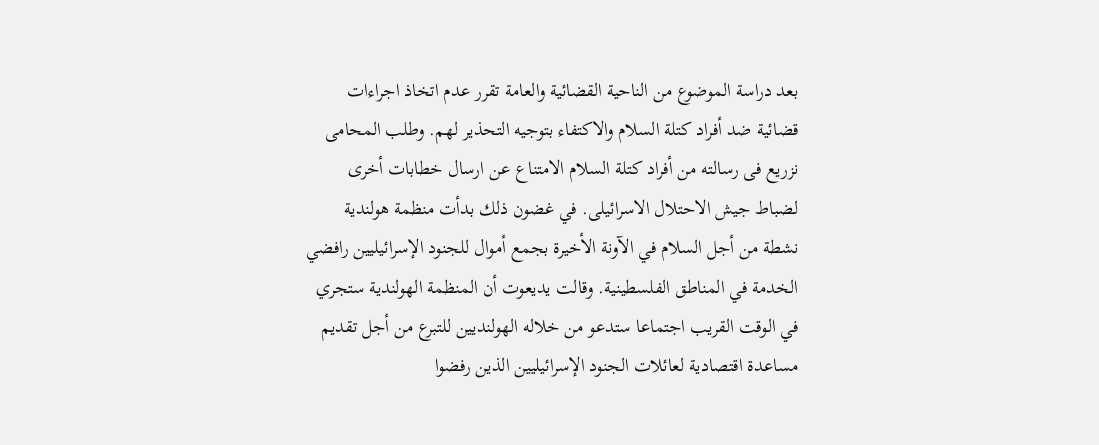بعد دراسة الموضوع من الناحية القضائية والعامة تقرر عدم اتخاذ اجراءات قضائية ضد أفراد كتلة السلام والاكتفاء بتوجيه التحذير لهم. وطلب المحامى نزريع فى رسالته من أفراد كتلة السلام الامتناع عن ارسال خطابات أخرى لضباط جيش الاحتلال الاسرائيلى. في غضون ذلك بدأت منظمة هولندية نشطة من أجل السلام في الآونة الأخيرة بجمع أموال للجنود الإسرائيليين رافضي الخدمة في المناطق الفلسطينية. وقالت يديعوت أن المنظمة الهولندية ستجري في الوقت القريب اجتماعا ستدعو من خلاله الهولنديين للتبرع من أجل تقديم مساعدة اقتصادية لعائلات الجنود الإسرائيليين الذين رفضوا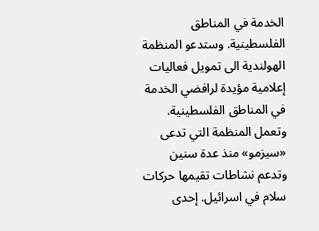الخدمة في المناطق الفلسطينية. وستدعو المنظمة الهولندية الى تمويل فعاليات إعلامية مؤيدة لرافضي الخدمة في المناطق الفلسطينية. وتعمل المنظمة التي تدعى «سيزمو» منذ عدة سنين وتدعم نشاطات تقيمها حركات سلام في اسرائيل. إحدى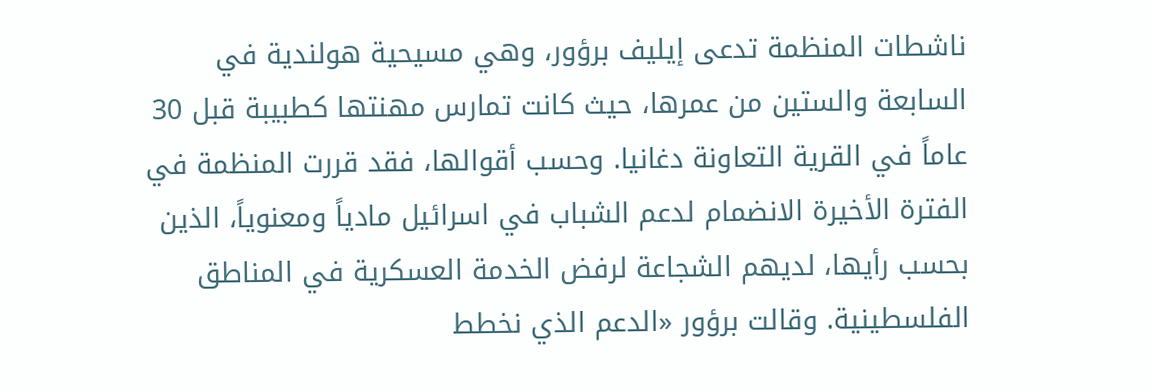ناشطات المنظمة تدعى إيليف برؤور، وهي مسيحية هولندية في السابعة والستين من عمرها، حيث كانت تمارس مهنتها كطبيبة قبل 30 عاماً في القرية التعاونة دغانيا. وحسب أقوالها، فقد قررت المنظمة في الفترة الأخيرة الانضمام لدعم الشباب في اسرائيل مادياً ومعنوياً، الذين بحسب رأيها، لديهم الشجاعة لرفض الخدمة العسكرية في المناطق الفلسطينية. وقالت برؤور «الدعم الذي نخطط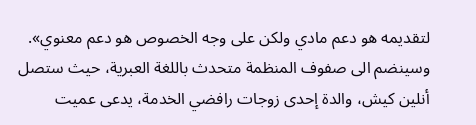لتقديمه هو دعم مادي ولكن على وجه الخصوص هو دعم معنوي». وسينضم الى صفوف المنظمة متحدث باللغة العبرية، حيث ستصل أنلين كيش، والدة إحدى زوجات رافضي الخدمة، يدعى عميت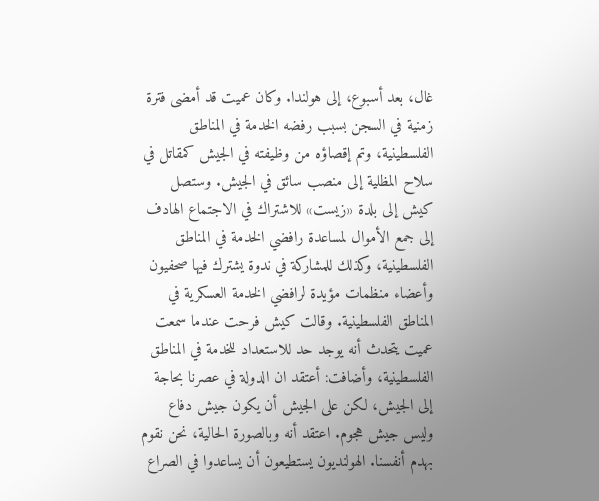غال، بعد أسبوع، إلى هولندا. وكان عميت قد أمضى فترة زمنية في السجن بسبب رفضه الخدمة في المناطق الفلسطينية، وتم إقصاؤه من وظيفته في الجيش كمقاتل في سلاح المظلية إلى منصب سائق في الجيش. وستصل كيش إلى بلدة «زيست» للاشتراك في الاجتماع الهادف إلى جمع الأموال لمساعدة رافضي الخدمة في المناطق الفلسطينية، وكذلك للمشاركة في ندوة يشترك فيها صحفيون وأعضاء منظمات مؤيدة لرافضي الخدمة العسكرية في المناطق الفلسطينية. وقالت كيش فرحت عندما سمعت عميت يتحدث أنه يوجد حد للاستعداد للخدمة في المناطق الفلسطينية، وأضافت: أعتقد ان الدولة في عصرنا بحاجة إلى الجيش، لكن على الجيش أن يكون جيش دفاع وليس جيش هجوم. اعتقد أنه وبالصورة الحالية، نحن نقوم بهدم أنفسنا. الهولنديون يستطيعون أن يساعدوا في الصراع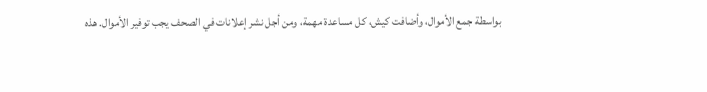بواسطة جمع الأموال، وأضافت كيش، كل مساعدة مهمة، ومن أجل نشر إعلانات في الصحف يجب توفير الأموال. هذه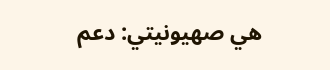هي صهيونيتي: دعم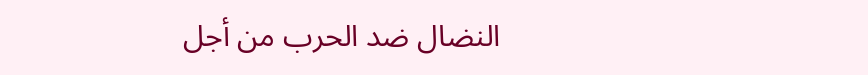النضال ضد الحرب من أجل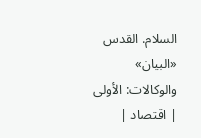السلام. القدس «البيان» والوكالات: الأولى | اقتصاد |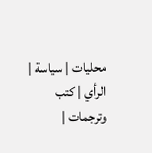محليات | سياسة | الرأي | كتب وترجمات |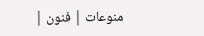منوعات | فنون |